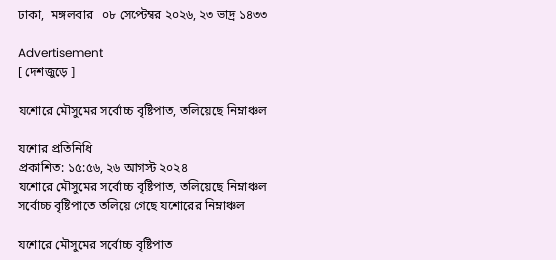ঢাকা,  মঙ্গলবার   ০৮ সেপ্টেম্বর ২০২৬, ২৩ ভাদ্র ১৪৩৩

Advertisement
[ দেশজুড়ে ]

যশোরে মৌসুমের সর্বোচ্চ বৃষ্টিপাত, তলিয়েছে নিম্নাঞ্চল

যশোর প্রতিনিধি
প্রকাশিত: ১৫:৫৬, ২৬ আগস্ট ২০২৪
যশোরে মৌসুমের সর্বোচ্চ বৃষ্টিপাত, তলিয়েছে নিম্নাঞ্চল
সর্বোচ্চ বৃষ্টিপাতে তলিয়ে গেছে যশোরের নিম্নাঞ্চল

যশোরে মৌসুমের সর্বোচ্চ বৃষ্টিপাত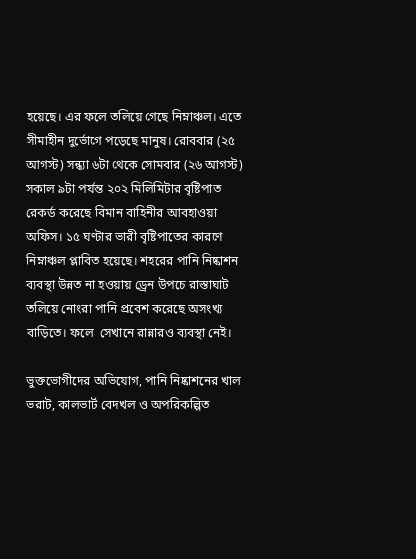হয়েছে। এর ফলে তলিয়ে গেছে নিম্নাঞ্চল। এতে সীমাহীন দুর্ভোগে পড়েছে মানুষ। রোববার (২৫ আগস্ট) সন্ধ্যা ৬টা থেকে সোমবার (২৬ আগস্ট) সকাল ৯টা পর্যন্ত ২০২ মিলিমিটার বৃষ্টিপাত রেকর্ড করেছে বিমান বাহিনীর আবহাওয়া অফিস। ১৫ ঘণ্টার ভারী বৃষ্টিপাতের কারণে নিম্নাঞ্চল প্লাবিত হয়েছে। শহরের পানি নিষ্কাশন ব্যবস্থা উন্নত না হওয়ায় ড্রেন উপচে রাস্তাঘাট তলিয়ে নোংরা পানি প্রবেশ করেছে অসংখ্য বাড়িতে। ফলে  সেখানে রান্নারও ব্যবস্থা নেই।

ভুক্তভোগীদের অভিযোগ, পানি নিষ্কাশনের খাল ভরাট, কালভার্ট বেদখল ও অপরিকল্পিত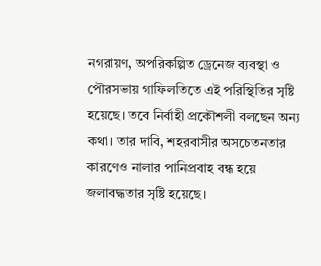নগরায়ণ, অপরিকল্পিত ড্রেনেজ ব্যবস্থা ও পৌরসভায় গাফিলতিতে এই পরিস্থিতির সৃষ্টি হয়েছে। তবে নির্বাহী প্রকৌশলী বলছেন অন্য কথা। তার দাবি, শহরবাসীর অসচেতনতার কারণেও নালার পানিপ্রবাহ বন্ধ হয়ে জলাবদ্ধতার সৃষ্টি হয়েছে।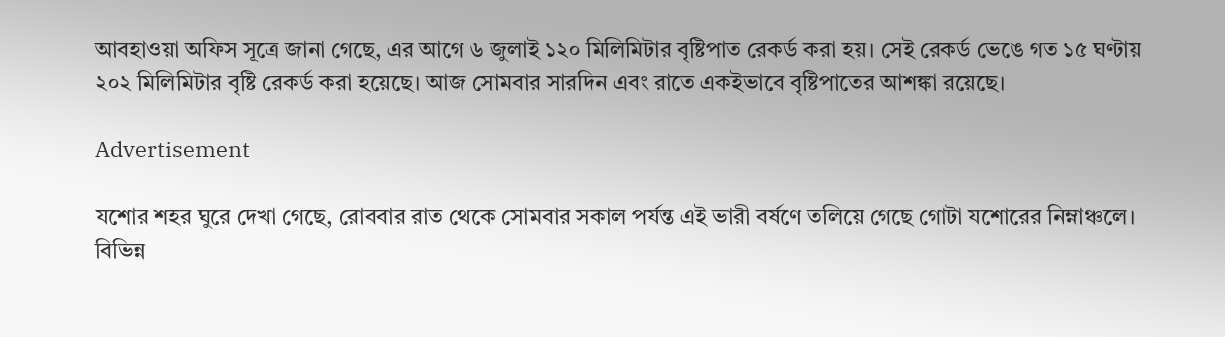আবহাওয়া অফিস সূত্রে জানা গেছে, এর আগে ৬ জুলাই ১২০ মিলিমিটার বৃষ্টিপাত রেকর্ড করা হয়। সেই রেকর্ড ভেঙে গত ১৫ ঘণ্টায় ২০২ মিলিমিটার বৃষ্টি রেকর্ড করা হয়েছে। আজ সোমবার সারদিন এবং রাতে একইভাবে বৃষ্টিপাতের আশঙ্কা রয়েছে।

Advertisement

যশোর শহর ঘুরে দেখা গেছে, রোববার রাত থেকে সোমবার সকাল পর্যন্ত এই ভারী বর্ষণে তলিয়ে গেছে গোটা যশোরের নিম্নাঞ্চলে। বিভিন্ন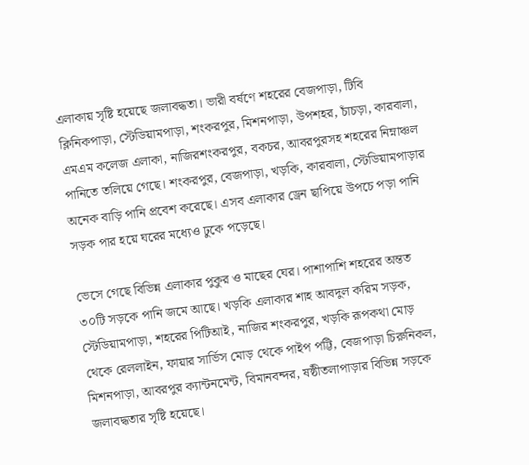এলাকায় সৃষ্টি হয়েছে জলাবদ্ধতা। ভারী বর্ষণে শহরের বেজপাড়া, টিবি ক্লিনিকপাড়া, স্টেডিয়ামপাড়া, শংকরপুর, মিশনপাড়া, উপশহর, চাঁচড়া, কারবালা, এমএম কলেজ এলাকা, নাজিরশংকরপুর, বকচর, আবরপুরসহ শহরের নিম্নাঞ্চল পানিতে তলিয়ে গেছে। শংকরপুর, বেজপাড়া, খড়কি, কারবালা, স্টেডিয়ামপাড়ার অনেক বাড়ি পানি প্রবেশ করেছে। এসব এলাকার ড্রেন ছাপিয়ে উপচে পড়া পানি সড়ক পার হয়ে ঘরের মধ্যেও ঢুকে পড়েছে।

ভেসে গেছে বিভিন্ন এলাকার পুকুর ও মাছের ঘের। পাশাপাশি শহরের অন্তত ৩০টি সড়কে পানি জমে আছে। খড়কি এলাকার শাহ আবদুল করিম সড়ক, স্টেডিয়ামপাড়া, শহরের পিটিআই, নাজির শংকরপুর, খড়কি রূপকথা মোড় থেকে রেললাইন, ফায়ার সার্ভিস মোড় থেকে পাইপ পট্টি, বেজপাড়া চিরুনিকল, মিশনপাড়া, আবরপুর ক্যান্টনমেন্ট, বিমানবন্দর, ষষ্ঠীতলাপাড়ার বিভিন্ন সড়কে জলাবদ্ধতার সৃষ্টি হয়েছে।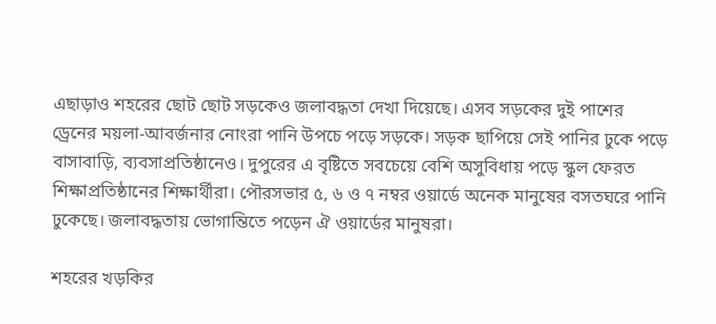এছাড়াও শহরের ছোট ছোট সড়কেও জলাবদ্ধতা দেখা দিয়েছে। এসব সড়কের দুই পাশের ড্রেনের ময়লা-আবর্জনার নোংরা পানি উপচে পড়ে সড়কে। সড়ক ছাপিয়ে সেই পানির ঢুকে পড়ে বাসাবাড়ি, ব্যবসাপ্রতিষ্ঠানেও। দুপুরের এ বৃষ্টিতে সবচেয়ে বেশি অসুবিধায় পড়ে স্কুল ফেরত শিক্ষাপ্রতিষ্ঠানের শিক্ষার্থীরা। পৌরসভার ৫, ৬ ও ৭ নম্বর ওয়ার্ডে অনেক মানুষের বসতঘরে পানি ঢুকেছে। জলাবদ্ধতায় ভোগান্তিতে পড়েন ঐ ওয়ার্ডের মানুষরা।

শহরের খড়কির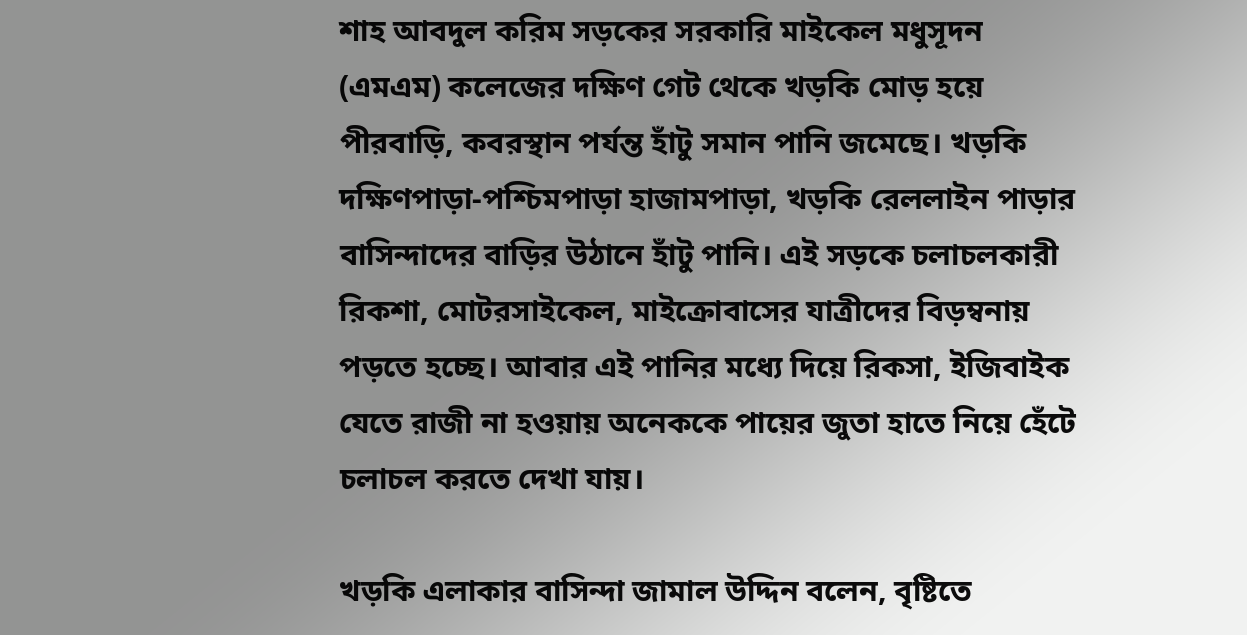শাহ আবদুল করিম সড়কের সরকারি মাইকেল মধুসূদন (এমএম) কলেজের দক্ষিণ গেট থেকে খড়কি মোড় হয়ে পীরবাড়ি, কবরস্থান পর্যন্ত হাঁটু সমান পানি জমেছে। খড়কি দক্ষিণপাড়া-পশ্চিমপাড়া হাজামপাড়া, খড়কি রেললাইন পাড়ার বাসিন্দাদের বাড়ির উঠানে হাঁটু পানি। এই সড়কে চলাচলকারী রিকশা, মোটরসাইকেল, মাইক্রোবাসের যাত্রীদের বিড়ম্বনায় পড়তে হচ্ছে। আবার এই পানির মধ্যে দিয়ে রিকসা, ইজিবাইক যেতে রাজী না হওয়ায় অনেককে পায়ের জুতা হাতে নিয়ে হেঁটে চলাচল করতে দেখা যায়।

খড়কি এলাকার বাসিন্দা জামাল উদ্দিন বলেন, বৃষ্টিতে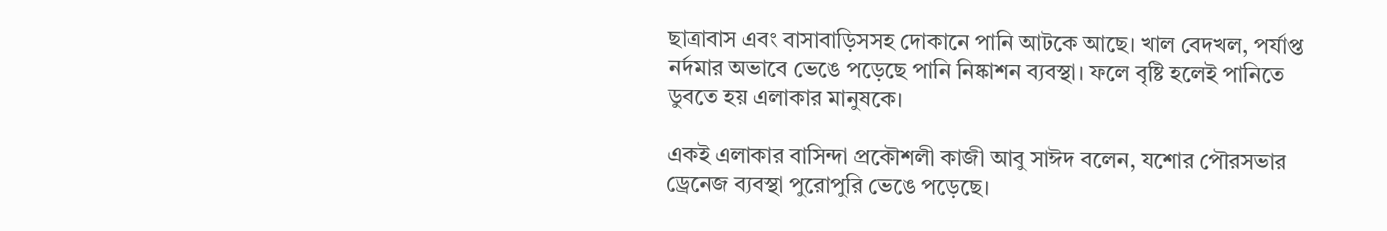ছাত্রাবাস এবং বাসাবাড়িসসহ দোকানে পানি আটকে আছে। খাল বেদখল, পর্যাপ্ত নর্দমার অভাবে ভেঙে পড়েছে পানি নিষ্কাশন ব্যবস্থা। ফলে বৃষ্টি হলেই পানিতে ডুবতে হয় এলাকার মানুষকে।

একই এলাকার বাসিন্দা প্রকৌশলী কাজী আবু সাঈদ বলেন, যশোর পৌরসভার ড্রেনেজ ব্যবস্থা পুরোপুরি ভেঙে পড়েছে।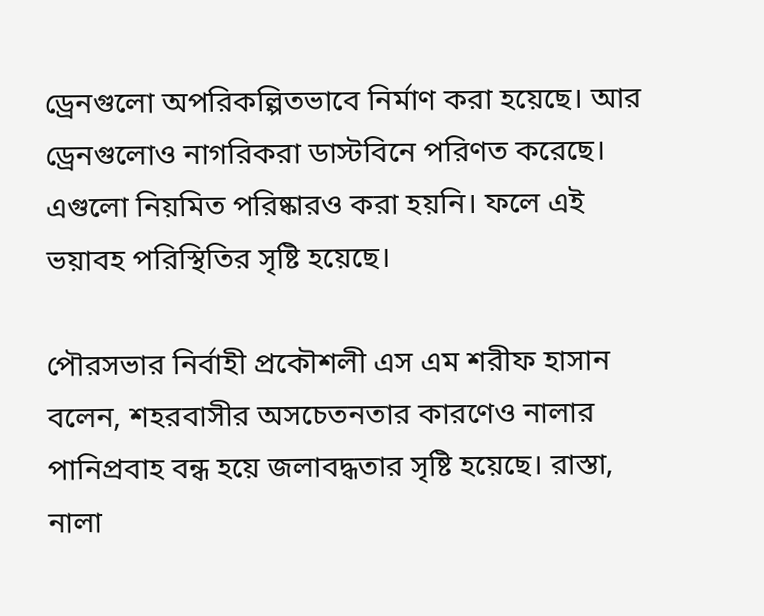ড্রেনগুলো অপরিকল্পিতভাবে নির্মাণ করা হয়েছে। আর ড্রেনগুলোও নাগরিকরা ডাস্টবিনে পরিণত করেছে। এগুলো নিয়মিত পরিষ্কারও করা হয়নি। ফলে এই ভয়াবহ পরিস্থিতির সৃষ্টি হয়েছে।

পৌরসভার নির্বাহী প্রকৌশলী এস এম শরীফ হাসান বলেন, শহরবাসীর অসচেতনতার কারণেও নালার পানিপ্রবাহ বন্ধ হয়ে জলাবদ্ধতার সৃষ্টি হয়েছে। রাস্তা, নালা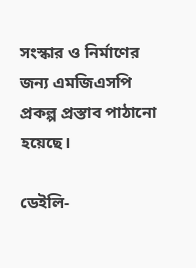সংস্কার ও নির্মাণের জন্য এমজিএসপি প্রকল্প প্রস্তাব পাঠানো হয়েছে।

ডেইলি-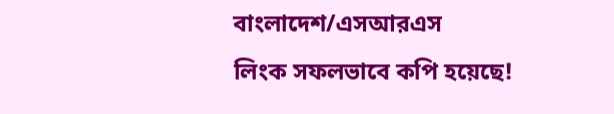বাংলাদেশ/এসআরএস
লিংক সফলভাবে কপি হয়েছে!